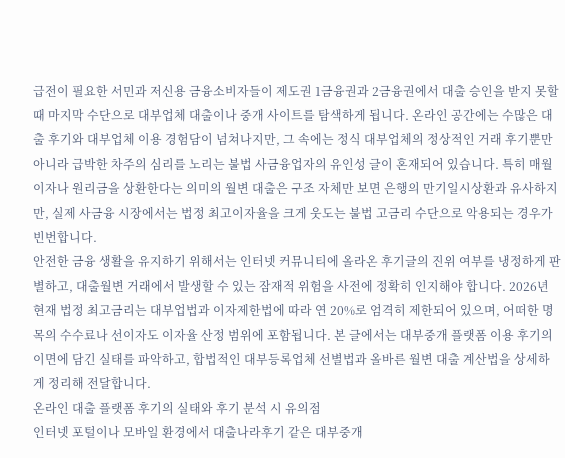급전이 필요한 서민과 저신용 금융소비자들이 제도권 1금융권과 2금융권에서 대출 승인을 받지 못할 때 마지막 수단으로 대부업체 대출이나 중개 사이트를 탐색하게 됩니다. 온라인 공간에는 수많은 대출 후기와 대부업체 이용 경험담이 넘쳐나지만, 그 속에는 정식 대부업체의 정상적인 거래 후기뿐만 아니라 급박한 차주의 심리를 노리는 불법 사금융업자의 유인성 글이 혼재되어 있습니다. 특히 매월 이자나 원리금을 상환한다는 의미의 월변 대출은 구조 자체만 보면 은행의 만기일시상환과 유사하지만, 실제 사금융 시장에서는 법정 최고이자율을 크게 웃도는 불법 고금리 수단으로 악용되는 경우가 빈번합니다.
안전한 금융 생활을 유지하기 위해서는 인터넷 커뮤니티에 올라온 후기글의 진위 여부를 냉정하게 판별하고, 대출월변 거래에서 발생할 수 있는 잠재적 위험을 사전에 정확히 인지해야 합니다. 2026년 현재 법정 최고금리는 대부업법과 이자제한법에 따라 연 20%로 엄격히 제한되어 있으며, 어떠한 명목의 수수료나 선이자도 이자율 산정 범위에 포함됩니다. 본 글에서는 대부중개 플랫폼 이용 후기의 이면에 담긴 실태를 파악하고, 합법적인 대부등록업체 선별법과 올바른 월변 대출 계산법을 상세하게 정리해 전달합니다.
온라인 대출 플랫폼 후기의 실태와 후기 분석 시 유의점
인터넷 포털이나 모바일 환경에서 대출나라후기 같은 대부중개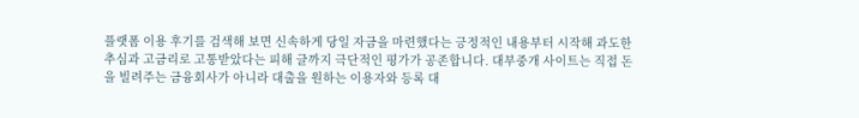플랫폼 이용 후기를 검색해 보면 신속하게 당일 자금을 마련했다는 긍정적인 내용부터 시작해 과도한 추심과 고금리로 고통받았다는 피해 글까지 극단적인 평가가 공존합니다. 대부중개 사이트는 직접 돈을 빌려주는 금융회사가 아니라 대출을 원하는 이용자와 등록 대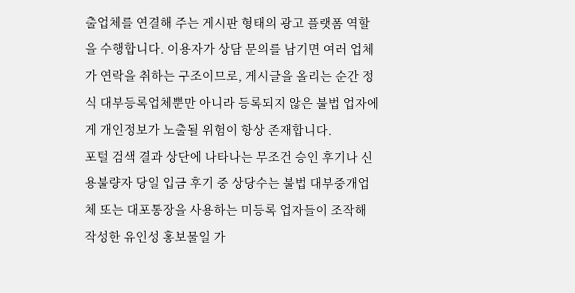출업체를 연결해 주는 게시판 형태의 광고 플랫폼 역할을 수행합니다. 이용자가 상담 문의를 남기면 여러 업체가 연락을 취하는 구조이므로, 게시글을 올리는 순간 정식 대부등록업체뿐만 아니라 등록되지 않은 불법 업자에게 개인정보가 노출될 위험이 항상 존재합니다.
포털 검색 결과 상단에 나타나는 무조건 승인 후기나 신용불량자 당일 입금 후기 중 상당수는 불법 대부중개업체 또는 대포통장을 사용하는 미등록 업자들이 조작해 작성한 유인성 홍보물일 가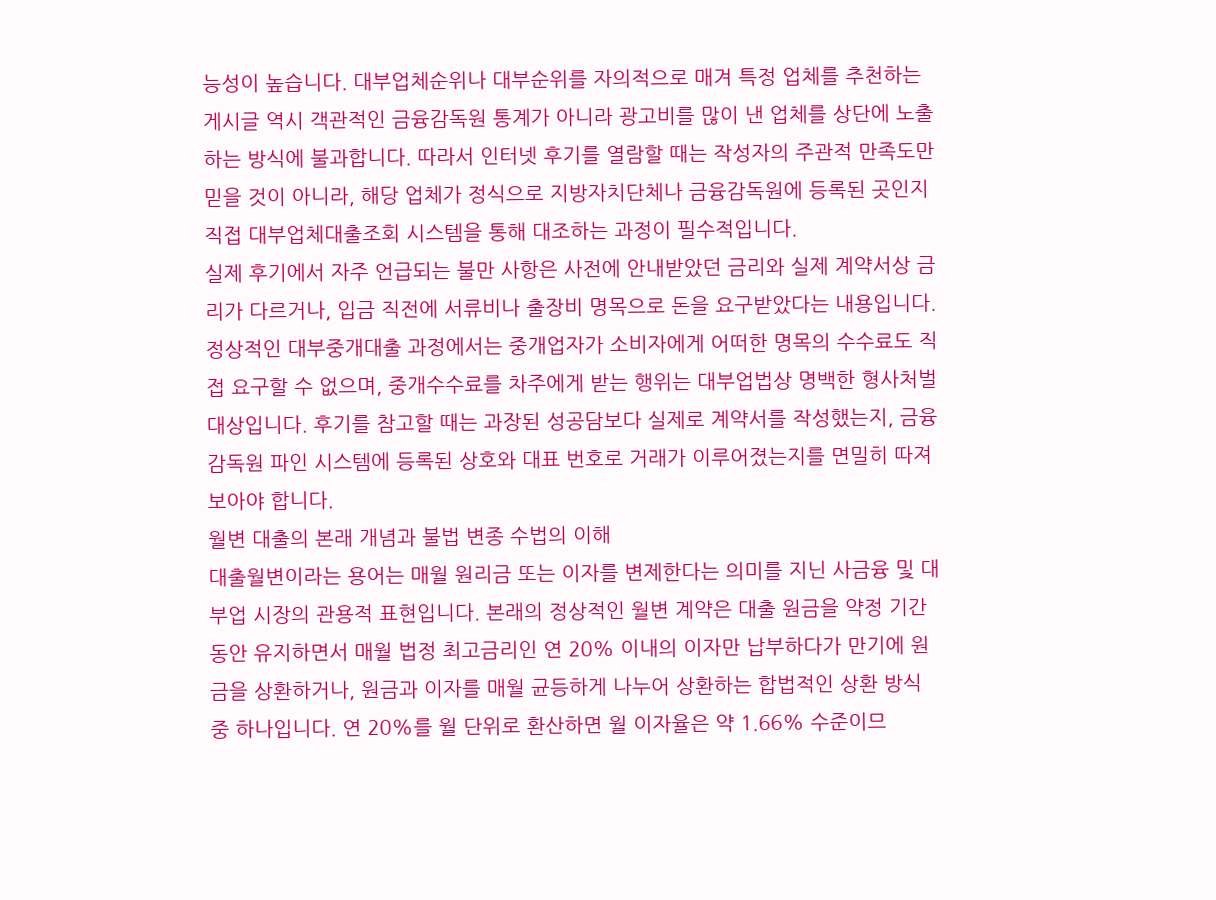능성이 높습니다. 대부업체순위나 대부순위를 자의적으로 매겨 특정 업체를 추천하는 게시글 역시 객관적인 금융감독원 통계가 아니라 광고비를 많이 낸 업체를 상단에 노출하는 방식에 불과합니다. 따라서 인터넷 후기를 열람할 때는 작성자의 주관적 만족도만 믿을 것이 아니라, 해당 업체가 정식으로 지방자치단체나 금융감독원에 등록된 곳인지 직접 대부업체대출조회 시스템을 통해 대조하는 과정이 필수적입니다.
실제 후기에서 자주 언급되는 불만 사항은 사전에 안내받았던 금리와 실제 계약서상 금리가 다르거나, 입금 직전에 서류비나 출장비 명목으로 돈을 요구받았다는 내용입니다. 정상적인 대부중개대출 과정에서는 중개업자가 소비자에게 어떠한 명목의 수수료도 직접 요구할 수 없으며, 중개수수료를 차주에게 받는 행위는 대부업법상 명백한 형사처벌 대상입니다. 후기를 참고할 때는 과장된 성공담보다 실제로 계약서를 작성했는지, 금융감독원 파인 시스템에 등록된 상호와 대표 번호로 거래가 이루어졌는지를 면밀히 따져보아야 합니다.
월변 대출의 본래 개념과 불법 변종 수법의 이해
대출월변이라는 용어는 매월 원리금 또는 이자를 변제한다는 의미를 지닌 사금융 및 대부업 시장의 관용적 표현입니다. 본래의 정상적인 월변 계약은 대출 원금을 약정 기간 동안 유지하면서 매월 법정 최고금리인 연 20% 이내의 이자만 납부하다가 만기에 원금을 상환하거나, 원금과 이자를 매월 균등하게 나누어 상환하는 합법적인 상환 방식 중 하나입니다. 연 20%를 월 단위로 환산하면 월 이자율은 약 1.66% 수준이므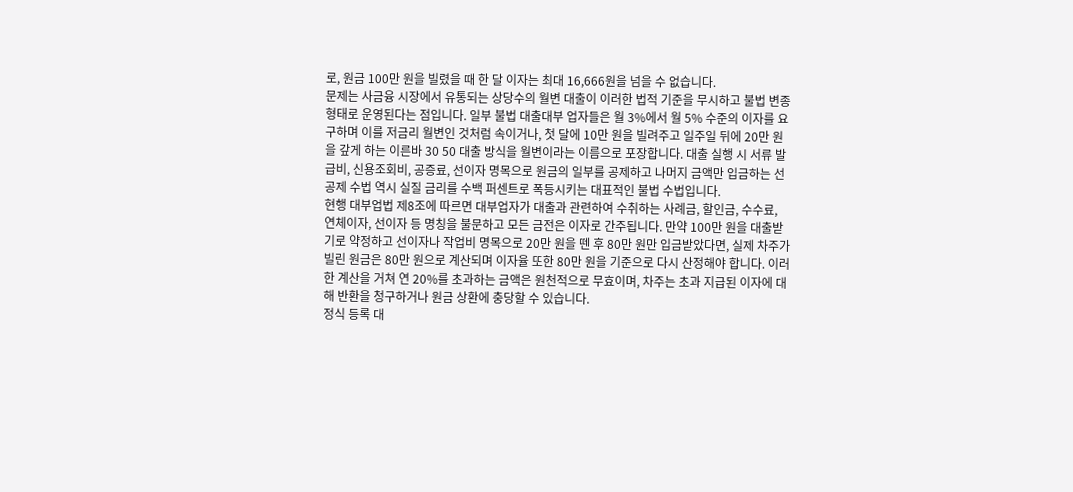로, 원금 100만 원을 빌렸을 때 한 달 이자는 최대 16,666원을 넘을 수 없습니다.
문제는 사금융 시장에서 유통되는 상당수의 월변 대출이 이러한 법적 기준을 무시하고 불법 변종 형태로 운영된다는 점입니다. 일부 불법 대출대부 업자들은 월 3%에서 월 5% 수준의 이자를 요구하며 이를 저금리 월변인 것처럼 속이거나, 첫 달에 10만 원을 빌려주고 일주일 뒤에 20만 원을 갚게 하는 이른바 30 50 대출 방식을 월변이라는 이름으로 포장합니다. 대출 실행 시 서류 발급비, 신용조회비, 공증료, 선이자 명목으로 원금의 일부를 공제하고 나머지 금액만 입금하는 선공제 수법 역시 실질 금리를 수백 퍼센트로 폭등시키는 대표적인 불법 수법입니다.
현행 대부업법 제8조에 따르면 대부업자가 대출과 관련하여 수취하는 사례금, 할인금, 수수료, 연체이자, 선이자 등 명칭을 불문하고 모든 금전은 이자로 간주됩니다. 만약 100만 원을 대출받기로 약정하고 선이자나 작업비 명목으로 20만 원을 뗀 후 80만 원만 입금받았다면, 실제 차주가 빌린 원금은 80만 원으로 계산되며 이자율 또한 80만 원을 기준으로 다시 산정해야 합니다. 이러한 계산을 거쳐 연 20%를 초과하는 금액은 원천적으로 무효이며, 차주는 초과 지급된 이자에 대해 반환을 청구하거나 원금 상환에 충당할 수 있습니다.
정식 등록 대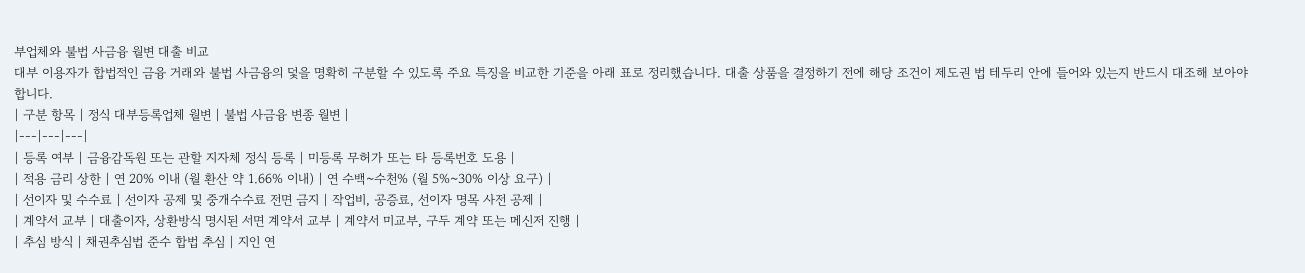부업체와 불법 사금융 월변 대출 비교
대부 이용자가 합법적인 금융 거래와 불법 사금융의 덫을 명확히 구분할 수 있도록 주요 특징을 비교한 기준을 아래 표로 정리했습니다. 대출 상품을 결정하기 전에 해당 조건이 제도권 법 테두리 안에 들어와 있는지 반드시 대조해 보아야 합니다.
| 구분 항목 | 정식 대부등록업체 월변 | 불법 사금융 변종 월변 |
|---|---|---|
| 등록 여부 | 금융감독원 또는 관할 지자체 정식 등록 | 미등록 무허가 또는 타 등록번호 도용 |
| 적용 금리 상한 | 연 20% 이내 (월 환산 약 1.66% 이내) | 연 수백~수천% (월 5%~30% 이상 요구) |
| 선이자 및 수수료 | 선이자 공제 및 중개수수료 전면 금지 | 작업비, 공증료, 선이자 명목 사전 공제 |
| 계약서 교부 | 대출이자, 상환방식 명시된 서면 계약서 교부 | 계약서 미교부, 구두 계약 또는 메신저 진행 |
| 추심 방식 | 채권추심법 준수 합법 추심 | 지인 연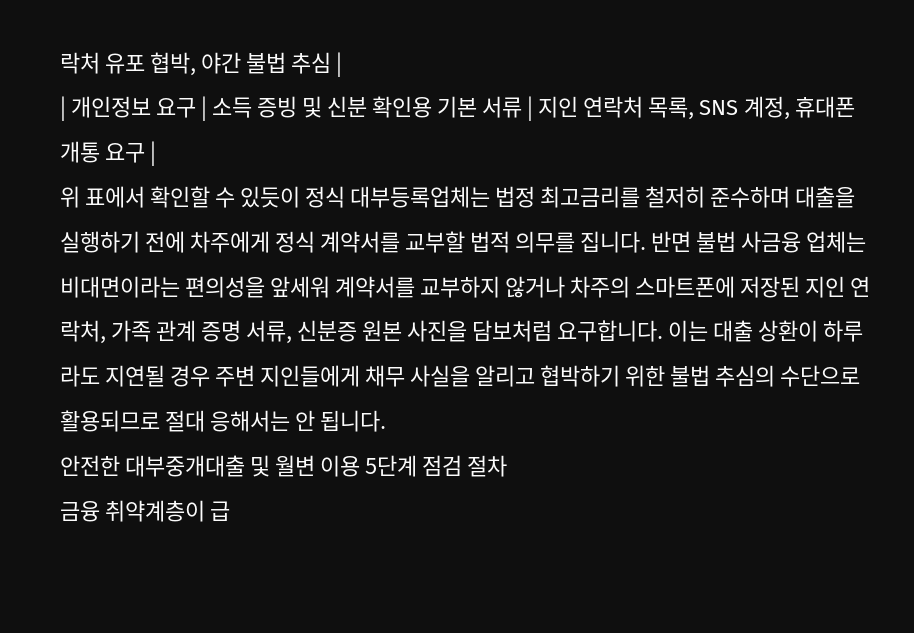락처 유포 협박, 야간 불법 추심 |
| 개인정보 요구 | 소득 증빙 및 신분 확인용 기본 서류 | 지인 연락처 목록, SNS 계정, 휴대폰 개통 요구 |
위 표에서 확인할 수 있듯이 정식 대부등록업체는 법정 최고금리를 철저히 준수하며 대출을 실행하기 전에 차주에게 정식 계약서를 교부할 법적 의무를 집니다. 반면 불법 사금융 업체는 비대면이라는 편의성을 앞세워 계약서를 교부하지 않거나 차주의 스마트폰에 저장된 지인 연락처, 가족 관계 증명 서류, 신분증 원본 사진을 담보처럼 요구합니다. 이는 대출 상환이 하루라도 지연될 경우 주변 지인들에게 채무 사실을 알리고 협박하기 위한 불법 추심의 수단으로 활용되므로 절대 응해서는 안 됩니다.
안전한 대부중개대출 및 월변 이용 5단계 점검 절차
금융 취약계층이 급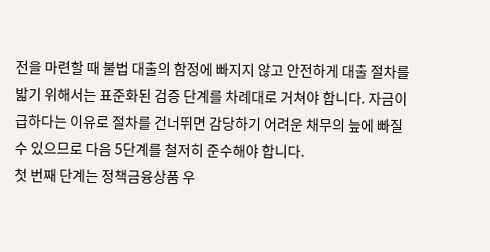전을 마련할 때 불법 대출의 함정에 빠지지 않고 안전하게 대출 절차를 밟기 위해서는 표준화된 검증 단계를 차례대로 거쳐야 합니다. 자금이 급하다는 이유로 절차를 건너뛰면 감당하기 어려운 채무의 늪에 빠질 수 있으므로 다음 5단계를 철저히 준수해야 합니다.
첫 번째 단계는 정책금융상품 우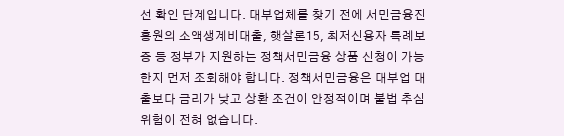선 확인 단계입니다. 대부업체를 찾기 전에 서민금융진흥원의 소액생계비대출, 햇살론15, 최저신용자 특례보증 등 정부가 지원하는 정책서민금융 상품 신청이 가능한지 먼저 조회해야 합니다. 정책서민금융은 대부업 대출보다 금리가 낮고 상환 조건이 안정적이며 불법 추심 위험이 전혀 없습니다.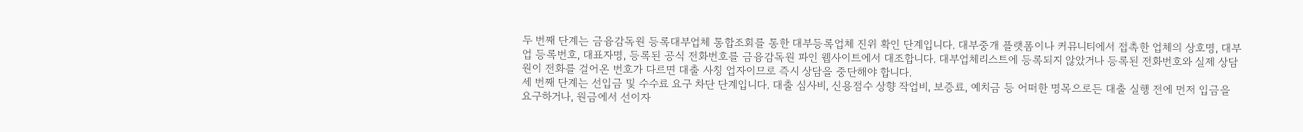두 번째 단계는 금융감독원 등록대부업체 통합조회를 통한 대부등록업체 진위 확인 단계입니다. 대부중개 플랫폼이나 커뮤니티에서 접촉한 업체의 상호명, 대부업 등록번호, 대표자명, 등록된 공식 전화번호를 금융감독원 파인 웹사이트에서 대조합니다. 대부업체리스트에 등록되지 않았거나 등록된 전화번호와 실제 상담원이 전화를 걸어온 번호가 다르면 대출 사칭 업자이므로 즉시 상담을 중단해야 합니다.
세 번째 단계는 선입금 및 수수료 요구 차단 단계입니다. 대출 심사비, 신용점수 상향 작업비, 보증료, 예치금 등 어떠한 명목으로든 대출 실행 전에 먼저 입금을 요구하거나, 원금에서 선이자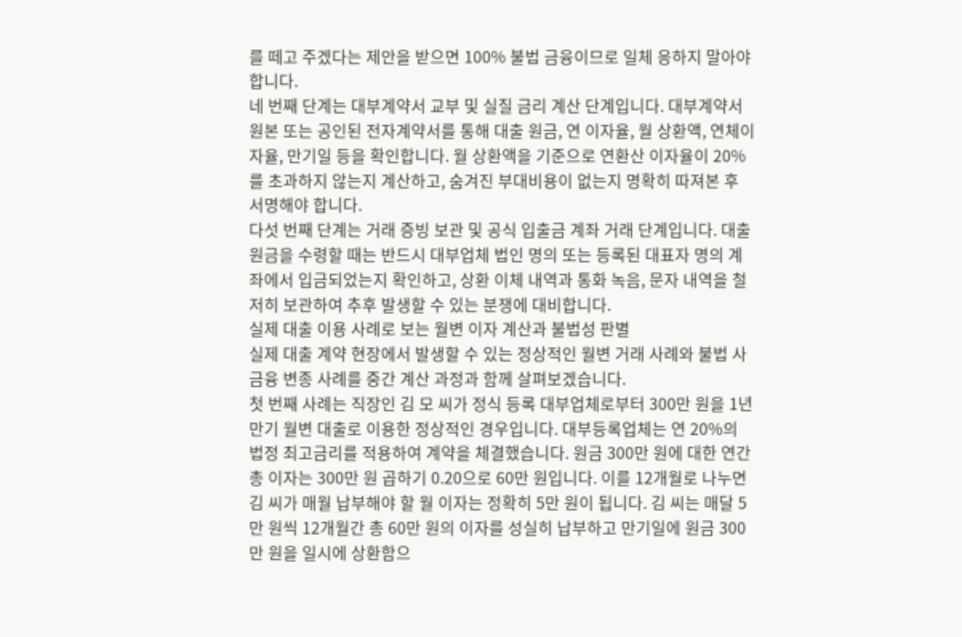를 떼고 주겠다는 제안을 받으면 100% 불법 금융이므로 일체 응하지 말아야 합니다.
네 번째 단계는 대부계약서 교부 및 실질 금리 계산 단계입니다. 대부계약서 원본 또는 공인된 전자계약서를 통해 대출 원금, 연 이자율, 월 상환액, 연체이자율, 만기일 등을 확인합니다. 월 상환액을 기준으로 연환산 이자율이 20%를 초과하지 않는지 계산하고, 숨겨진 부대비용이 없는지 명확히 따져본 후 서명해야 합니다.
다섯 번째 단계는 거래 증빙 보관 및 공식 입출금 계좌 거래 단계입니다. 대출 원금을 수령할 때는 반드시 대부업체 법인 명의 또는 등록된 대표자 명의 계좌에서 입금되었는지 확인하고, 상환 이체 내역과 통화 녹음, 문자 내역을 철저히 보관하여 추후 발생할 수 있는 분쟁에 대비합니다.
실제 대출 이용 사례로 보는 월변 이자 계산과 불법성 판별
실제 대출 계약 현장에서 발생할 수 있는 정상적인 월변 거래 사례와 불법 사금융 변종 사례를 중간 계산 과정과 함께 살펴보겠습니다.
첫 번째 사례는 직장인 김 모 씨가 정식 등록 대부업체로부터 300만 원을 1년 만기 월변 대출로 이용한 정상적인 경우입니다. 대부등록업체는 연 20%의 법정 최고금리를 적용하여 계약을 체결했습니다. 원금 300만 원에 대한 연간 총 이자는 300만 원 곱하기 0.20으로 60만 원입니다. 이를 12개월로 나누면 김 씨가 매월 납부해야 할 월 이자는 정확히 5만 원이 됩니다. 김 씨는 매달 5만 원씩 12개월간 총 60만 원의 이자를 성실히 납부하고 만기일에 원금 300만 원을 일시에 상환함으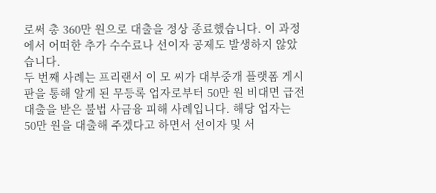로써 총 360만 원으로 대출을 정상 종료했습니다. 이 과정에서 어떠한 추가 수수료나 선이자 공제도 발생하지 않았습니다.
두 번째 사례는 프리랜서 이 모 씨가 대부중개 플랫폼 게시판을 통해 알게 된 무등록 업자로부터 50만 원 비대면 급전 대출을 받은 불법 사금융 피해 사례입니다. 해당 업자는 50만 원을 대출해 주겠다고 하면서 선이자 및 서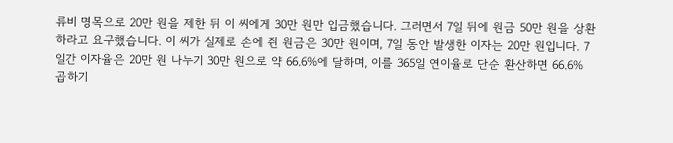류비 명목으로 20만 원을 제한 뒤 이 씨에게 30만 원만 입금했습니다. 그러면서 7일 뒤에 원금 50만 원을 상환하라고 요구했습니다. 이 씨가 실제로 손에 쥔 원금은 30만 원이며, 7일 동안 발생한 이자는 20만 원입니다. 7일간 이자율은 20만 원 나누기 30만 원으로 약 66.6%에 달하며, 이를 365일 연이율로 단순 환산하면 66.6% 곱하기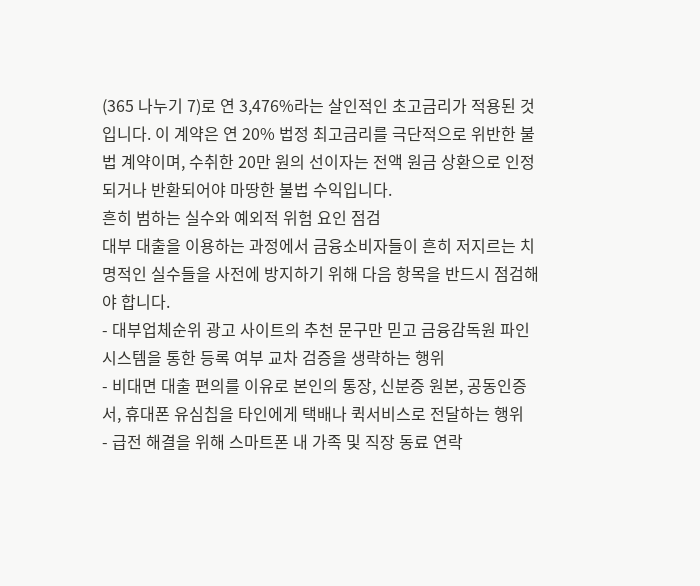(365 나누기 7)로 연 3,476%라는 살인적인 초고금리가 적용된 것입니다. 이 계약은 연 20% 법정 최고금리를 극단적으로 위반한 불법 계약이며, 수취한 20만 원의 선이자는 전액 원금 상환으로 인정되거나 반환되어야 마땅한 불법 수익입니다.
흔히 범하는 실수와 예외적 위험 요인 점검
대부 대출을 이용하는 과정에서 금융소비자들이 흔히 저지르는 치명적인 실수들을 사전에 방지하기 위해 다음 항목을 반드시 점검해야 합니다.
- 대부업체순위 광고 사이트의 추천 문구만 믿고 금융감독원 파인 시스템을 통한 등록 여부 교차 검증을 생략하는 행위
- 비대면 대출 편의를 이유로 본인의 통장, 신분증 원본, 공동인증서, 휴대폰 유심칩을 타인에게 택배나 퀵서비스로 전달하는 행위
- 급전 해결을 위해 스마트폰 내 가족 및 직장 동료 연락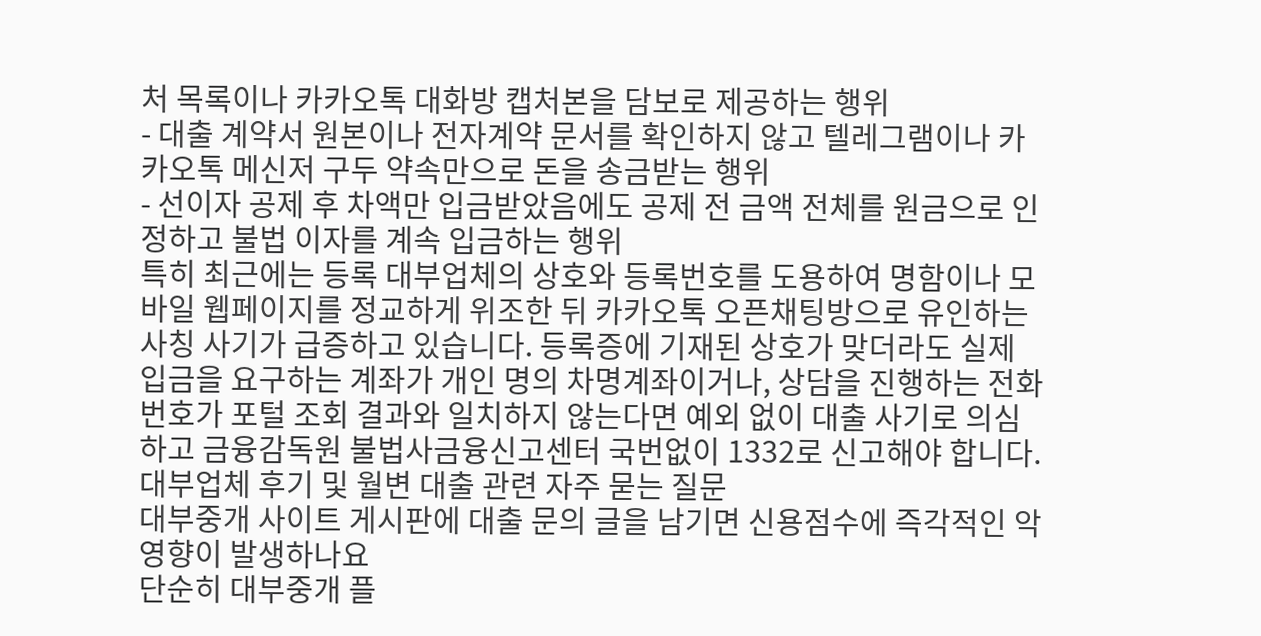처 목록이나 카카오톡 대화방 캡처본을 담보로 제공하는 행위
- 대출 계약서 원본이나 전자계약 문서를 확인하지 않고 텔레그램이나 카카오톡 메신저 구두 약속만으로 돈을 송금받는 행위
- 선이자 공제 후 차액만 입금받았음에도 공제 전 금액 전체를 원금으로 인정하고 불법 이자를 계속 입금하는 행위
특히 최근에는 등록 대부업체의 상호와 등록번호를 도용하여 명함이나 모바일 웹페이지를 정교하게 위조한 뒤 카카오톡 오픈채팅방으로 유인하는 사칭 사기가 급증하고 있습니다. 등록증에 기재된 상호가 맞더라도 실제 입금을 요구하는 계좌가 개인 명의 차명계좌이거나, 상담을 진행하는 전화번호가 포털 조회 결과와 일치하지 않는다면 예외 없이 대출 사기로 의심하고 금융감독원 불법사금융신고센터 국번없이 1332로 신고해야 합니다.
대부업체 후기 및 월변 대출 관련 자주 묻는 질문
대부중개 사이트 게시판에 대출 문의 글을 남기면 신용점수에 즉각적인 악영향이 발생하나요
단순히 대부중개 플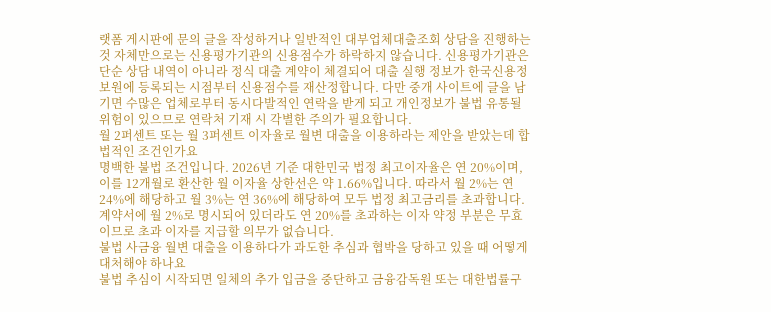랫폼 게시판에 문의 글을 작성하거나 일반적인 대부업체대출조회 상담을 진행하는 것 자체만으로는 신용평가기관의 신용점수가 하락하지 않습니다. 신용평가기관은 단순 상담 내역이 아니라 정식 대출 계약이 체결되어 대출 실행 정보가 한국신용정보원에 등록되는 시점부터 신용점수를 재산정합니다. 다만 중개 사이트에 글을 남기면 수많은 업체로부터 동시다발적인 연락을 받게 되고 개인정보가 불법 유통될 위험이 있으므로 연락처 기재 시 각별한 주의가 필요합니다.
월 2퍼센트 또는 월 3퍼센트 이자율로 월변 대출을 이용하라는 제안을 받았는데 합법적인 조건인가요
명백한 불법 조건입니다. 2026년 기준 대한민국 법정 최고이자율은 연 20%이며, 이를 12개월로 환산한 월 이자율 상한선은 약 1.66%입니다. 따라서 월 2%는 연 24%에 해당하고 월 3%는 연 36%에 해당하여 모두 법정 최고금리를 초과합니다. 계약서에 월 2%로 명시되어 있더라도 연 20%를 초과하는 이자 약정 부분은 무효이므로 초과 이자를 지급할 의무가 없습니다.
불법 사금융 월변 대출을 이용하다가 과도한 추심과 협박을 당하고 있을 때 어떻게 대처해야 하나요
불법 추심이 시작되면 일체의 추가 입금을 중단하고 금융감독원 또는 대한법률구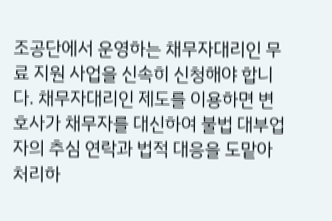조공단에서 운영하는 채무자대리인 무료 지원 사업을 신속히 신청해야 합니다. 채무자대리인 제도를 이용하면 변호사가 채무자를 대신하여 불법 대부업자의 추심 연락과 법적 대응을 도맡아 처리하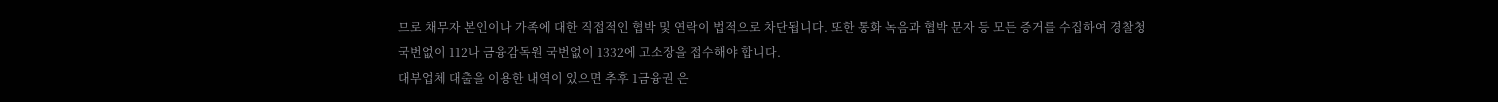므로 채무자 본인이나 가족에 대한 직접적인 협박 및 연락이 법적으로 차단됩니다. 또한 통화 녹음과 협박 문자 등 모든 증거를 수집하여 경찰청 국번없이 112나 금융감독원 국번없이 1332에 고소장을 접수해야 합니다.
대부업체 대출을 이용한 내역이 있으면 추후 1금융권 은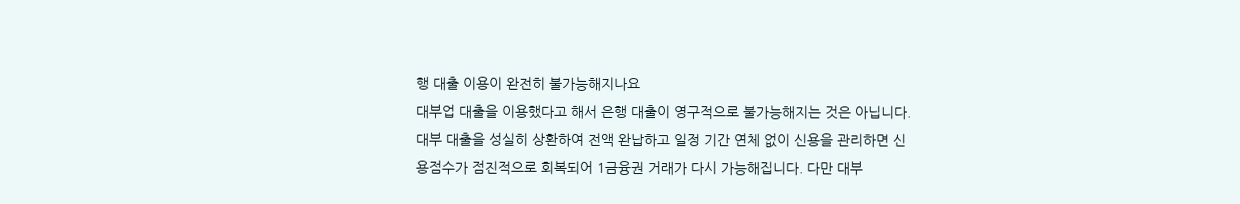행 대출 이용이 완전히 불가능해지나요
대부업 대출을 이용했다고 해서 은행 대출이 영구적으로 불가능해지는 것은 아닙니다. 대부 대출을 성실히 상환하여 전액 완납하고 일정 기간 연체 없이 신용을 관리하면 신용점수가 점진적으로 회복되어 1금융권 거래가 다시 가능해집니다. 다만 대부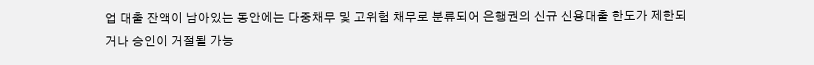업 대출 잔액이 남아있는 동안에는 다중채무 및 고위험 채무로 분류되어 은행권의 신규 신용대출 한도가 제한되거나 승인이 거절될 가능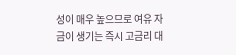성이 매우 높으므로 여유 자금이 생기는 즉시 고금리 대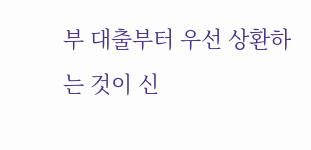부 대출부터 우선 상환하는 것이 신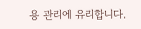용 관리에 유리합니다.